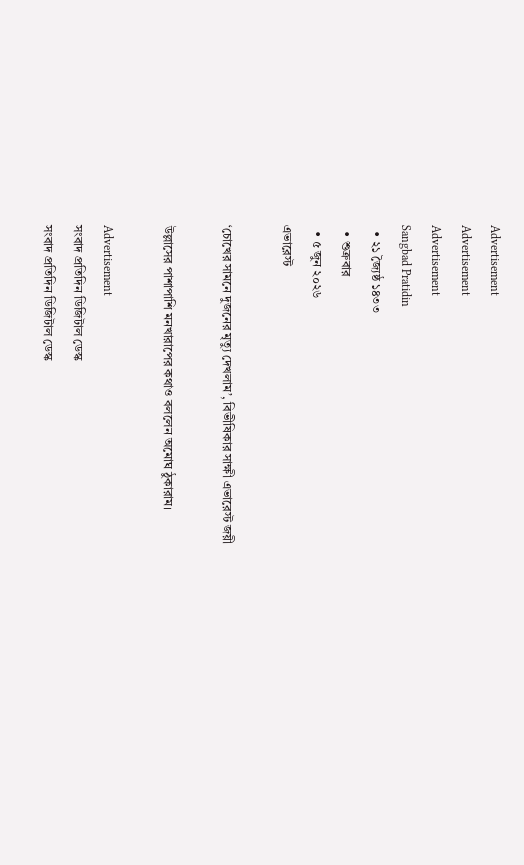Advertisement
Advertisement
Advertisement
Sangbad Pratidin
  • ২১ জ্যৈষ্ঠ ১৪৩৩
  • শুক্রবার
  • ৫ জুন ২০২৬
এভারেস্ট

‘চোখের সামনে দুজনের মৃত্যু দেখলাম’, বিভীষিকার সাক্ষী এভারেস্ট জয়ী

উল্লাসের পাশাপাশি মনখারাপের কথাও বললেন অমোঘ ঠুকারাম।

Advertisement
সংবাদ প্রতিদিন ডিজিটাল ডেস্ক
সংবাদ প্রতিদিন ডিজিটাল ডেস্ক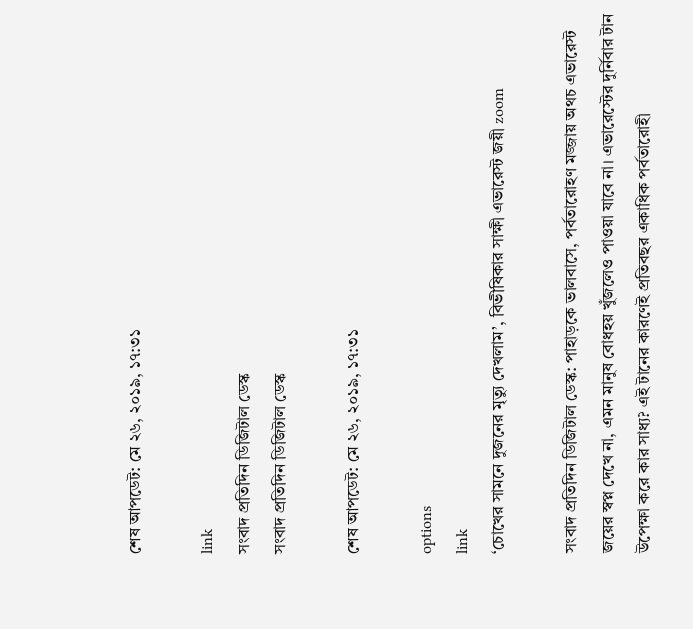শেষ আপডেট: মে ২৬, ২০১৯, ১৭:৩১

link
সংবাদ প্রতিদিন ডিজিটাল ডেস্ক
সংবাদ প্রতিদিন ডিজিটাল ডেস্ক

শেষ আপডেট: মে ২৬, ২০১৯, ১৭:৩১

options
link
‘চোখের সামনে দুজনের মৃত্যু দেখলাম’, বিভীষিকার সাক্ষী এভারেস্ট জয়ী zoom

সংবাদ প্রতিদিন ডিজিটাল ডেস্ক: পাহাড়কে ভালবাসে, পর্বতারোহণ মজ্জায় অথচ এভারেস্ট জয়ের স্বপ্ন দেখে না, এমন মানুষ বোধহয় খুঁজলেও পাওয়া যাবে না। এভারেস্টের দুর্নিবার টান উপেক্ষা করে কার সাধ্য? এই টানের কারণেই প্রতিবছর একাধিক পর্বতারোহী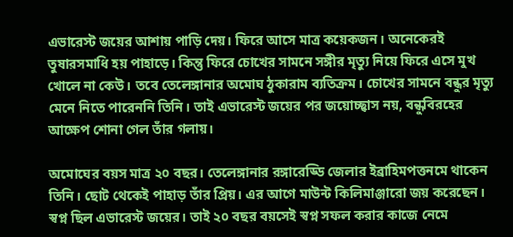এভারেস্ট জয়ের আশায় পাড়ি দেয়। ফিরে আসে মাত্র কয়েকজন। অনেকেরই তুষারসমাধি হয় পাহাড়ে। কিন্তু ফিরে চোখের সামনে সঙ্গীর মৃত্যু নিয়ে ফিরে এসে মুখ খোলে না কেউ। তবে তেলেঙ্গানার অমোঘ ঠুকারাম ব্যতিক্রম। চোখের সামনে বন্ধুর মৃত্যু মেনে নিতে পারেননি তিনি। তাই এভারেস্ট জয়ের পর জয়োচ্ছ্বাস নয়, বন্ধুবিরহের আক্ষেপ শোনা গেল তাঁর গলায়।

অমোঘের বয়স মাত্র ২০ বছর। তেলেঙ্গানার রঙ্গারেড্ডি জেলার ইব্রাহিমপত্তনমে থাকেন তিনি। ছোট থেকেই পাহাড় তাঁর প্রিয়। এর আগে মাউন্ট কিলিমাঞ্জারো জয় করেছেন। স্বপ্ন ছিল এভারেস্ট জয়ের। তাই ২০ বছর বয়সেই স্বপ্ন সফল করার কাজে নেমে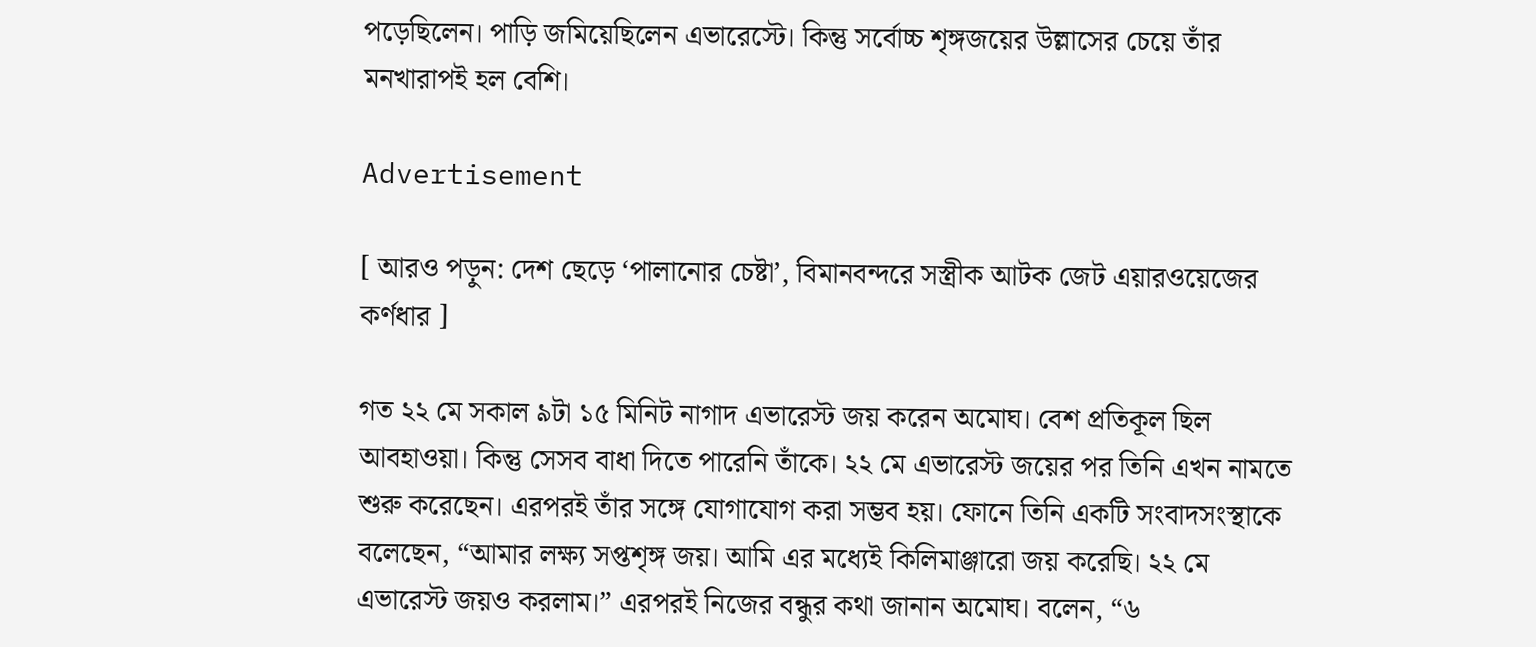পড়েছিলেন। পাড়ি জমিয়েছিলেন এভারেস্টে। কিন্তু সর্বোচ্চ শৃঙ্গজয়ের উল্লাসের চেয়ে তাঁর মনখারাপই হল বেশি।

Advertisement

[ আরও পড়ুন: দেশ ছেড়ে ‘পালানোর চেষ্টা’, বিমানবন্দরে সস্ত্রীক আটক জেট এয়ারওয়েজের কর্ণধার ]

গত ২২ মে সকাল ৯টা ১৫ মিনিট নাগাদ এভারেস্ট জয় করেন অমোঘ। বেশ প্রতিকূল ছিল আবহাওয়া। কিন্তু সেসব বাধা দিতে পারেনি তাঁকে। ২২ মে এভারেস্ট জয়ের পর তিনি এখন নামতে শুরু করেছেন। এরপরই তাঁর সঙ্গে যোগাযোগ করা সম্ভব হয়। ফোনে তিনি একটি সংবাদসংস্থাকে বলেছেন, “আমার লক্ষ্য সপ্তশৃঙ্গ জয়। আমি এর মধ্যেই কিলিমাঞ্জারো জয় করেছি। ২২ মে এভারেস্ট জয়ও করলাম।” এরপরই নিজের বন্ধুর কথা জানান অমোঘ। বলেন, “৬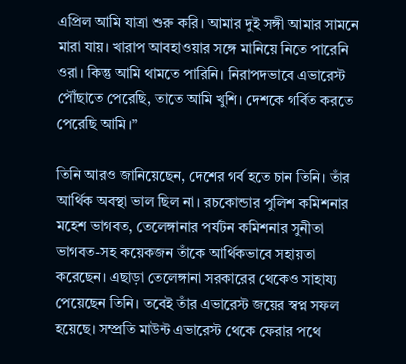এপ্রিল আমি যাত্রা শুরু করি। আমার দুই সঙ্গী আমার সামনে মারা যায়। খারাপ আবহাওয়ার সঙ্গে মানিয়ে নিতে পারেনি ওরা। কিন্তু আমি থামতে পারিনি। নিরাপদভাবে এভারেস্ট পৌঁছাতে পেরেছি, তাতে আমি খুশি। দেশকে গর্বিত করতে পেরেছি আমি।”

তিনি আরও জানিয়েছেন, দেশের গর্ব হতে চান তিনি। তাঁর আর্থিক অবস্থা ভাল ছিল না। রচকোন্ডার পুলিশ কমিশনার মহেশ ভাগবত, তেলেঙ্গানার পর্যটন কমিশনার সুনীতা ভাগবত-সহ কয়েকজন তাঁকে আর্থিকভাবে সহায়তা করেছেন। এছাড়া তেলেঙ্গানা সরকারের থেকেও সাহায্য পেয়েছেন তিনি। তবেই তাঁর এভারেস্ট জয়ের স্বপ্ন সফল হয়েছে। সম্প্রতি মাউন্ট এভারেস্ট থেকে ফেরার পথে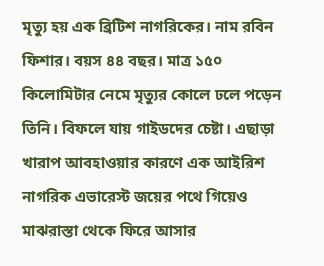মৃত্যু হয় এক ব্রিটিশ নাগরিকের। নাম রবিন ফিশার। বয়স ৪৪ বছর। মাত্র ১৫০ কিলোমিটার নেমে মৃত্যুর কোলে ঢলে পড়েন তিনি। বিফলে যায় গাইডদের চেষ্টা। এছাড়া খারাপ আবহাওয়ার কারণে এক আইরিশ নাগরিক এভারেস্ট জয়ের পথে গিয়েও মাঝরাস্তা থেকে ফিরে আসার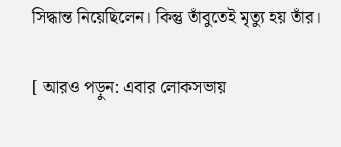সিদ্ধান্ত নিয়েছিলেন। কিন্তু তাঁবুতেই মৃত্যু হয় তাঁর।

[ আরও পড়ুন: এবার লোকসভায়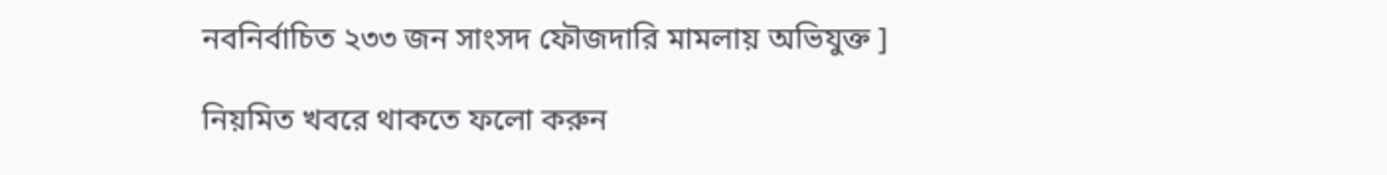নবনির্বাচিত ২৩৩ জন সাংসদ ফৌজদারি মামলায় অভিযুক্ত ]

নিয়মিত খবরে থাকতে ফলো করুন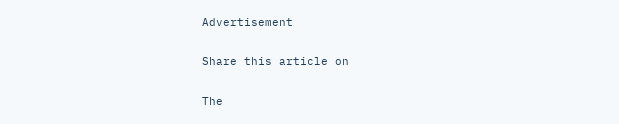Advertisement

Share this article on

The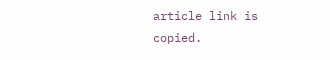article link is copied.